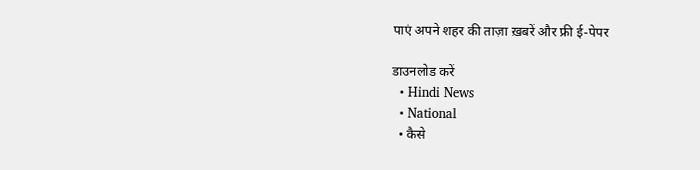पाएं अपने शहर की ताज़ा ख़बरें और फ्री ई-पेपर

डाउनलोड करें
  • Hindi News
  • National
  • कैसे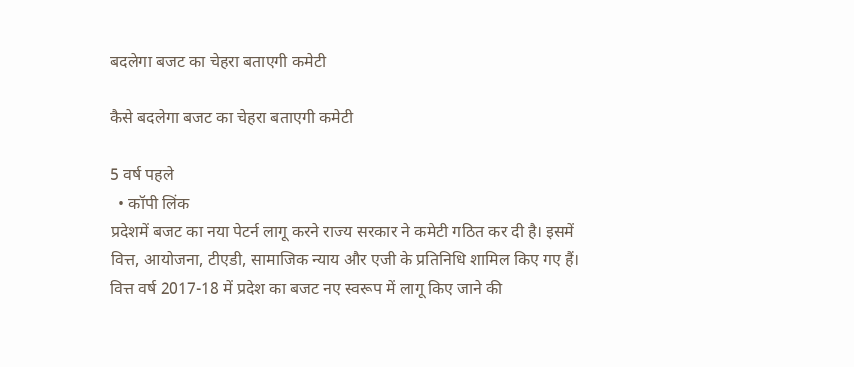बदलेगा बजट का चेहरा बताएगी कमेटी

कैसे बदलेगा बजट का चेहरा बताएगी कमेटी

5 वर्ष पहले
  • कॉपी लिंक
प्रदेशमें बजट का नया पेटर्न लागू करने राज्य सरकार ने कमेटी गठित कर दी है। इसमें वित्त, आयोजना, टीएडी, सामाजिक न्याय और एजी के प्रतिनिधि शामिल किए गए हैं। वित्त वर्ष 2017-18 में प्रदेश का बजट नए स्वरूप में लागू किए जाने की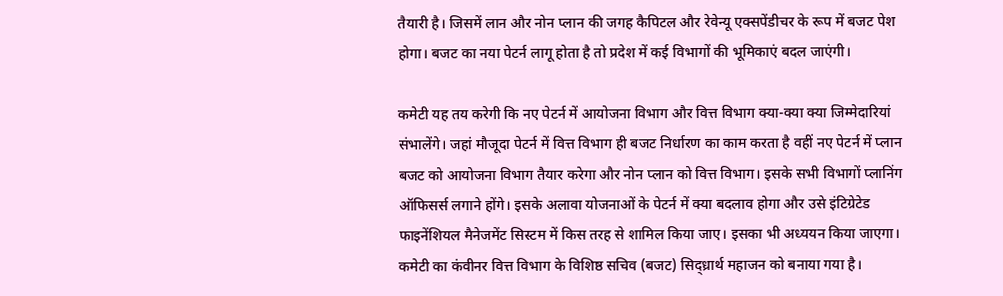तैयारी है। जिसमें लान और नोन प्लान की जगह कैपिटल और रेवेन्यू एक्सपेंडीचर के रूप में बजट पेश होगा। बजट का नया पेटर्न लागू होता है तो प्रदेश में कई विभागों की भूमिकाएं बदल जाएंगी।

कमेटी यह तय करेगी कि नए पेटर्न में आयोजना विभाग और वित्त विभाग क्या-क्या क्या जिम्मेदारियां संभालेंगे। जहां मौजूदा पेटर्न में वित्त विभाग ही बजट निर्धारण का काम करता है वहीं नए पेटर्न में प्लान बजट को आयोजना विभाग तैयार करेगा और नोन प्लान को वित्त विभाग। इसके सभी विभागों प्लानिंग ऑफिसर्स लगाने होंगे। इसके अलावा योजनाओं के पेटर्न में क्या बदलाव होगा और उसे इंटिग्रेटेड फाइनेंशियल मैनेजमेंट सिस्टम में किस तरह से शामिल किया जाए। इसका भी अध्ययन किया जाएगा। कमेटी का कंवीनर वित्त विभाग के विशिष्ठ सचिव (बजट) सिद्ध्रार्थ महाजन को बनाया गया है।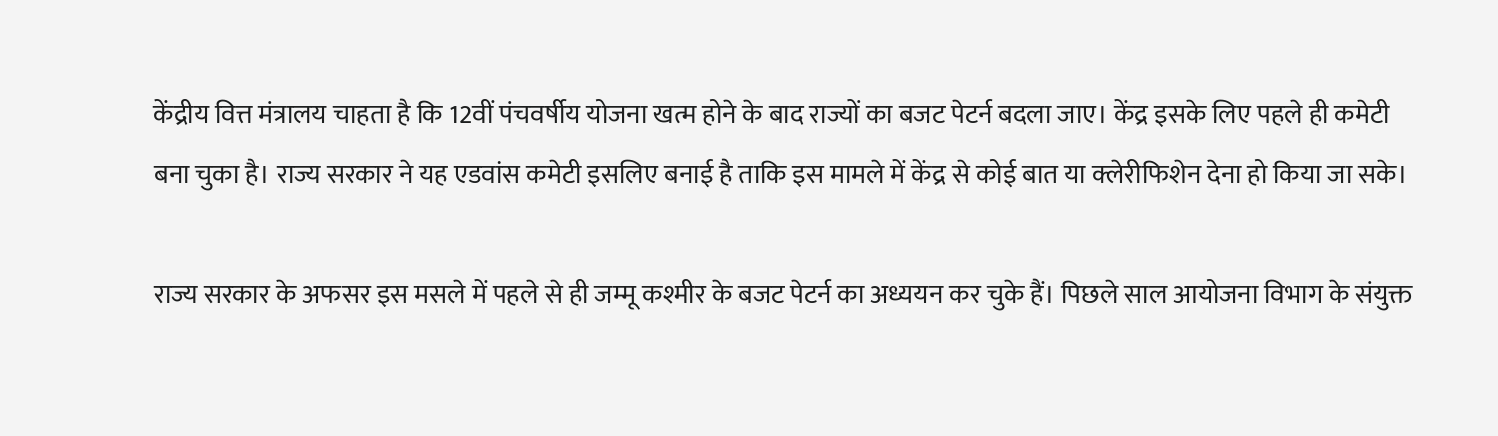केंद्रीय वित्त मंत्रालय चाहता है कि 12वीं पंचवर्षीय योजना खत्म होने के बाद राज्यों का बजट पेटर्न बदला जाए। केंद्र इसके लिए पहले ही कमेटी बना चुका है। राज्य सरकार ने यह एडवांस कमेटी इसलिए बनाई है ताकि इस मामले में केंद्र से कोई बात या क्लेरीफिशेन देना हो किया जा सके।

राज्य सरकार के अफसर इस मसले में पहले से ही जम्मू कश्मीर के बजट पेटर्न का अध्ययन कर चुके हैं। पिछले साल आयोजना विभाग के संयुक्त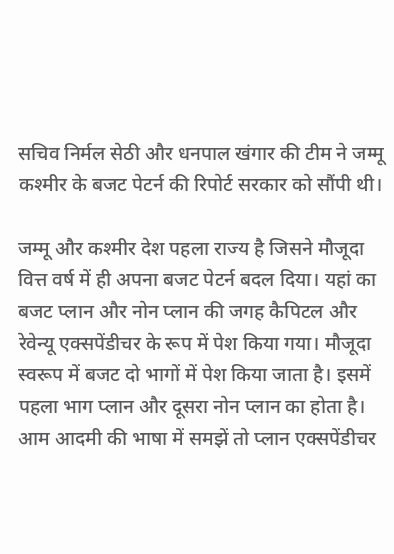सचिव निर्मल सेठी और धनपाल खंगार की टीम ने जम्मू कश्मीर के बजट पेटर्न की रिपोर्ट सरकार को सौंपी थी।

जम्मू और कश्मीर देश पहला राज्य है जिसने मौजूदा वित्त वर्ष में ही अपना बजट पेटर्न बदल दिया। यहां का बजट प्लान और नोन प्लान की जगह कैपिटल और रेवेन्यू एक्सपेंडीचर के रूप में पेश किया गया। मौजूदा स्वरूप में बजट दो भागों में पेश किया जाता है। इसमें पहला भाग प्लान और दूसरा नोन प्लान का होता है। आम आदमी की भाषा में समझें तो प्लान एक्सपेंडीचर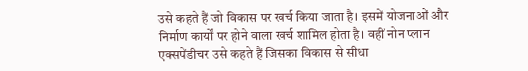उसे कहते हैं जो विकास पर खर्च किया जाता है। इसमें योजनाओं और निर्माण कार्यों पर होने वाला खर्च शामिल होता है। वहीं नोन प्लान एक्सपेंडीचर उसे कहते हैं जिसका विकास से सीधा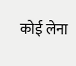कोई लेना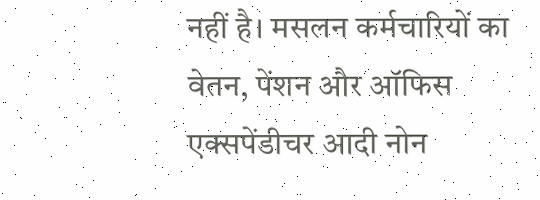नहीं है। मसलन कर्मचारियों का वेतन, पेंशन और ऑफिस एक्सपेंडीचर आदी नोन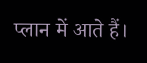प्लान में आते हैं।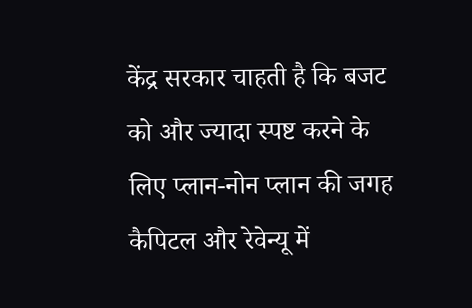केंद्र सरकार चाहती है कि बजट को और ज्यादा स्पष्ट करने के लिए प्लान-नोन प्लान की जगह कैपिटल और रेवेन्यू में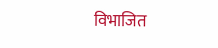विभाजित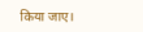किया जाए।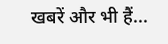खबरें और भी हैं...